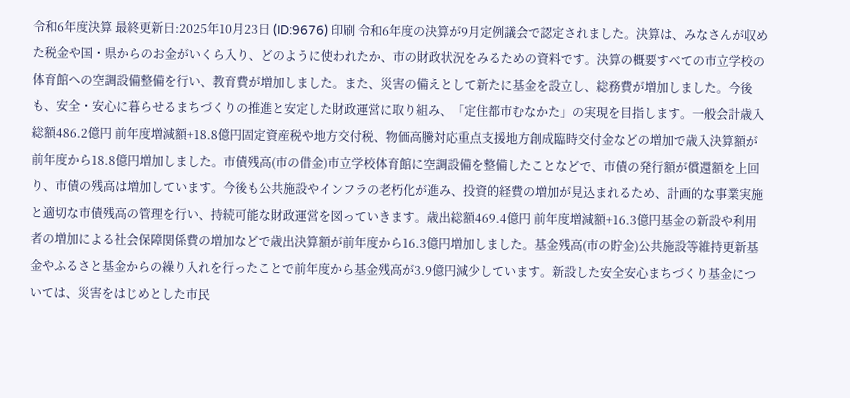令和6年度決算 最終更新日:2025年10月23日 (ID:9676) 印刷 令和6年度の決算が9月定例議会で認定されました。決算は、みなさんが収めた税金や国・県からのお金がいくら入り、どのように使われたか、市の財政状況をみるための資料です。決算の概要すべての市立学校の体育館への空調設備整備を行い、教育費が増加しました。また、災害の備えとして新たに基金を設立し、総務費が増加しました。今後も、安全・安心に暮らせるまちづくりの推進と安定した財政運営に取り組み、「定住都市むなかた」の実現を目指します。一般会計歳入総額486.2億円 前年度増減額+18.8億円固定資産税や地方交付税、物価高騰対応重点支援地方創成臨時交付金などの増加で歳入決算額が前年度から18.8億円増加しました。市債残高(市の借金)市立学校体育館に空調設備を整備したことなどで、市債の発行額が償還額を上回り、市債の残高は増加しています。今後も公共施設やインフラの老朽化が進み、投資的経費の増加が見込まれるため、計画的な事業実施と適切な市債残高の管理を行い、持続可能な財政運営を図っていきます。歳出総額469.4億円 前年度増減額+16.3億円基金の新設や利用者の増加による社会保障関係費の増加などで歳出決算額が前年度から16.3億円増加しました。基金残高(市の貯金)公共施設等維持更新基金やふるさと基金からの繰り入れを行ったことで前年度から基金残高が3.9億円減少しています。新設した安全安心まちづくり基金については、災害をはじめとした市民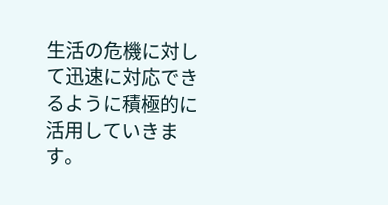生活の危機に対して迅速に対応できるように積極的に活用していきます。